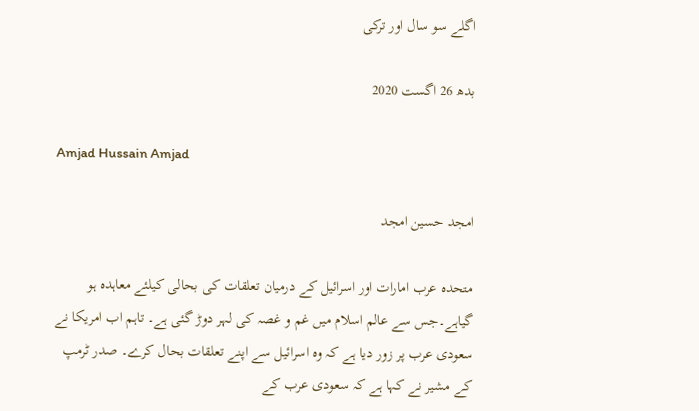اگلے سو سال اور ترکی

بدھ 26 اگست 2020

Amjad Hussain Amjad

امجد حسین امجد

متحدہ عرب امارات اور اسرائیل کے درمیان تعلقات کی بحالی کیلئے معاہدہ ہو گیاہے۔جس سے عالم اسلام میں غم و غصہ کی لہر دوڑ گئی ہے۔ تاہم اب امریکا نے سعودی عرب پر زور دیا ہے کہ وہ اسرائیل سے اپنے تعلقات بحال کرے۔ صدر ٹرمپ کے مشیر نے کہا ہے کہ سعودی عرب کے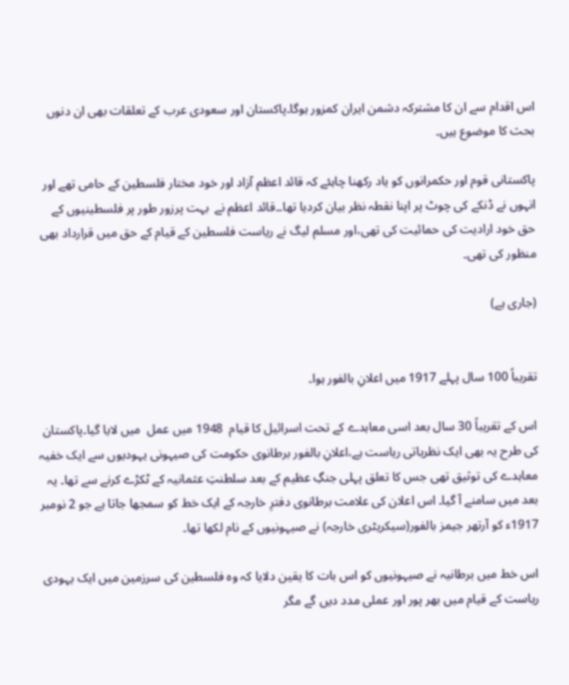اس اقدام سے ان کا مشترکہ دشمن ایران کمزور ہوگا۔پاکستان اور سعودی عرب کے تعلقات بھی ان دنوں بحث کا موضوع ہیں۔

پاکستانی قوم اور حکمرانوں کو یاد رکھنا چاہئے کہ قائد اعظم آزاد اور خود مختار فلسطین کے حامی تھے اور انہوں نے ڈنکے کی چوٹ پر اپنا نقطہ نظر بیان کردیا تھا۔۔قائد اعظم نے  بہت پرزور طور پر فلسطینیوں کے حق خود ارادیت کی حمائیت کی تھی،اور مسلم لیگ نے ریاست فلسطین کے قیام کے حق میں قرارداد بھی منظور کی تھی۔

(جاری ہے)


تقریباً 100 سال پہلے 1917 میں اعلانِ بالفور ہوا۔

اس کے تقریباً 30 سال بعد اسی معاہدے کے تحت اسرائیل کا قیام  1948 میں عمل  میں لایا گیا۔پاکستان کی طرح یہ بھی ایک نظریاتی ریاست ہے،اعلانِ بالفور برطانوی حکومت کی صیہونی یہودیوں سے ایک خفیہ معاہدے کی توثیق تھی جس کا تعلق پہلی جنگِ عظیم کے بعد سلطنتِ عثمانیہ کے ٹکڑے کرنے سے تھا۔ یہ بعد میں سامنے آ گیا۔ اس اعلان کی علامت برطانوی دفترِ خارجہ کے ایک خط کو سمجھا جاتا ہے جو 2 نومبر 1917ء کو آرتھر جیمز بالفور(سیکریٹری خارجہ) نے صیہونیوں کے نام لکھا تھا۔

اس خط میں برطانیہ نے صیہونیوں کو اس بات کا یقین دلایا کہ وہ فلسطین کی سرزمین میں ایک یہودی ریاست کے قیام میں بھر پور اور عملی مدد دیں گے مگر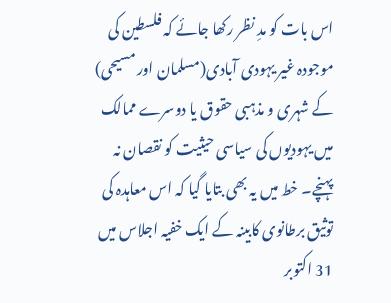اس بات کو مدِ نظر رکھا جائے کہ فلسطین کی موجودہ غیر یہودی آبادی(مسلمان اور مسیحی) کے شہری و مذہبی حقوق یا دوسرے ممالک میں یہودیوں کی سیاسی حیثیت کو نقصان نہ پہنچے۔ خط میں یہ بھی بتایا گیا کہ اس معاہدہ کی توثیق برطانوی کابینہ کے ایک خفیہ اجلاس میں 31 اکتوبر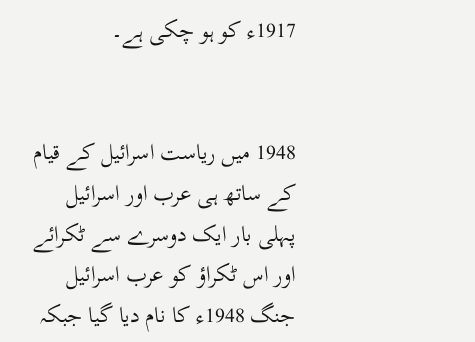1917ء کو ہو چکی ہے۔


1948 میں ریاست اسرائیل کے قیام کے ساتھ ہی عرب اور اسرائیل پہلی بار ایک دوسرے سے ٹکرائے اور اس ٹکراؤ کو عرب اسرائیل جنگ 1948ء کا نام دیا گیا جبکہ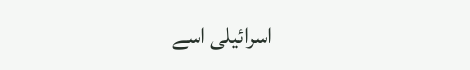اسرائیلی اسے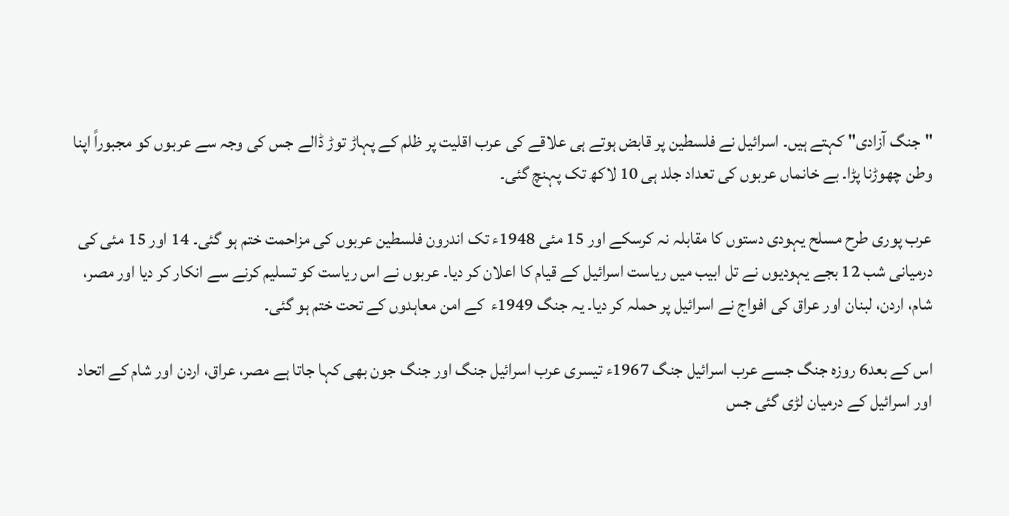"جنگ آزادی" کہتے ہیں۔ اسرائیل نے فلسطین پر قابض ہوتے ہی علاقے کی عرب اقلیت پر ظلم کے پہاڑ توڑ ڈالے جس کی وجہ سے عربوں کو مجبوراً اپنا وطن چھوڑنا پڑا۔ بے خانماں عربوں کی تعداد جلد ہی 10 لاکھ تک پہنچ گئی۔

عرب پوری طرح مسلح یہودی دستوں کا مقابلہ نہ کرسکے اور 15 مئی 1948ء تک اندرون فلسطین عربوں کی مزاحمت ختم ہو گئی۔ 14 اور 15 مئی کی درمیانی شب 12 بجے یہودیوں نے تل ابیب میں ریاست اسرائیل کے قیام کا اعلان کر دیا۔ عربوں نے اس ریاست کو تسلیم کرنے سے انکار کر دیا اور مصر، شام، اردن، لبنان اور عراق کی افواج نے اسرائیل پر حملہ کر دیا۔ یہ جنگ 1949ء  کے امن معاہدوں کے تحت ختم ہو گئی۔

اس کے بعد6 روزہ جنگ جسے عرب اسرائیل جنگ 1967ء تیسری عرب اسرائیل جنگ اور جنگ جون بھی کہا جاتا ہے مصر، عراق، اردن اور شام کے اتحاد اور اسرائیل کے درمیان لڑی گئی جس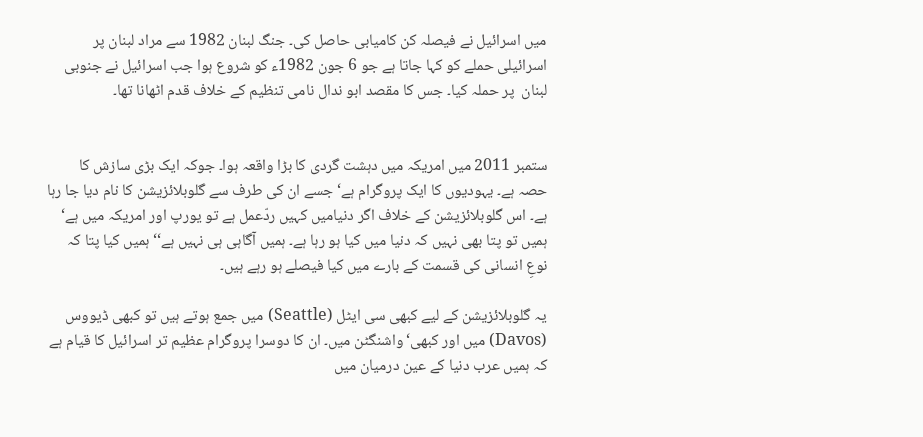میں اسرائیل نے فیصلہ کن کامیابی حاصل کی۔ جنگ لبنان 1982 سے مراد لبنان پر اسرائیلی حملے کو کہا جاتا ہے جو 6 جون 1982ء کو شروع ہوا جب اسرائیل نے جنوبی لبنان  پر حملہ کیا۔ جس کا مقصد ابو ندال نامی تنظیم کے خلاف قدم اٹھانا تھا۔


ستمبر 2011 میں امریکہ میں دہشت گردی کا بڑا واقعہ ہوا۔ جوکہ ایک بڑی سازش کا حصہ ہے۔ یہودیوں کا ایک پروگرام ہے‘ جسے ان کی طرف سے گلوبلائزیشن کا نام دیا جا رہا ہے۔ اس گلوبلائزیشن کے خلاف اگر دنیامیں کہیں ردّعمل ہے تو یورپ اور امریکہ میں ہے‘ ہمیں تو پتا بھی نہیں کہ دنیا میں کیا ہو رہا ہے۔ ہمیں آگاہی ہی نہیں ہے‘‘ ہمیں کیا پتا کہ نوعِ انسانی کی قسمت کے بارے میں کیا فیصلے ہو رہے ہیں۔

یہ گلوبلائزیشن کے لیے کبھی سی ایٹل (Seattle) میں جمع ہوتے ہیں تو کبھی ڈیووس (Davos) میں اور کبھی‘واشنگٹن میں۔ ان کا دوسرا پروگرام عظیم تر اسرائیل کا قیام ہے کہ ہمیں عرب دنیا کے عین درمیان میں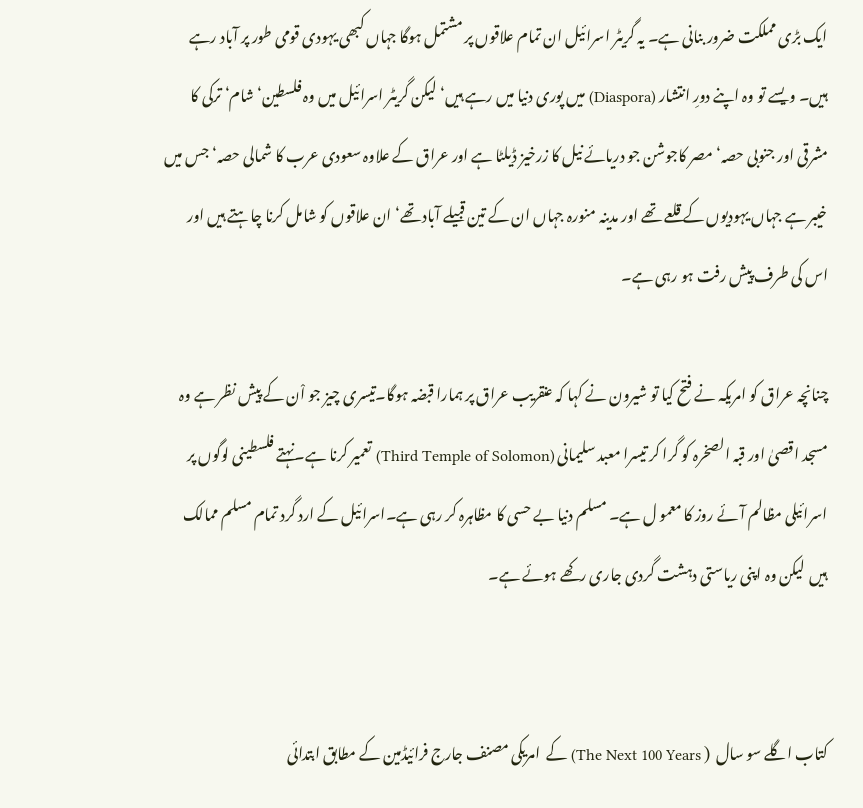ایک بڑی مملکت ضرور بنانی ہے۔ یہ گریٹر اسرائیل ان تمام علاقوں پر مشتمل ہوگا جہاں کبھی یہودی قومی طور پر آباد رہے ہیں۔ ویسے تو وہ اپنے دورِ انتشار (Diaspora) میں پوری دنیا میں رہے ہیں‘ لیکن گریٹر اسرائیل میں وہ فلسطین‘ شام‘ ترکی کا مشرقی اور جنوبی حصہ‘ مصر کاجوشن جو دریائے نیل کا زرخیز ڈیلٹا ہے اور عراق کے علاوہ سعودی عرب کا شمالی حصہ‘ جس میں خیبر ہے جہاں یہودیوں کے قلعے تھے اور مدینہ منورہ جہاں ان کے تین قبیلے آباد تھے‘ ان علاقوں کو شامل کرنا چاہتے ہیں اور اس کی طرف پیش رفت ہو رہی ہے۔

چنانچہ عراق کو امریکہ نے فتح کیا تو شیرون نے کہا کہ عنقریب عراق پر ہمارا قبضہ ہوگا۔تیسری چیز جو اْن کے پیش نظر ہے وہ مسجد اقصیٰ اور قبہ الصخرہ کو گرا کر تیسرا معبد سلیمانی (Third Temple of Solomon) تعمیر کرنا ہے۔نہتے فلسطینی لوگوں پر اسرائیلی مظالم آئے روز کا معمو ل ہے۔ مسلم دنیا بے حسی کا مظاہرہ کر رہی ہے۔اسرائیل کے ارد گرد تمام مسلم ممالک ہیں  لیکن وہ اپنی ریاستی دہشت گردی جاری رکھے ہوئے ہے۔


کتاب اگلے سو سال  ( The Next 100 Years) کے  امریکی مصنف جارج فرائیڈمین کے مطابق ابتدائی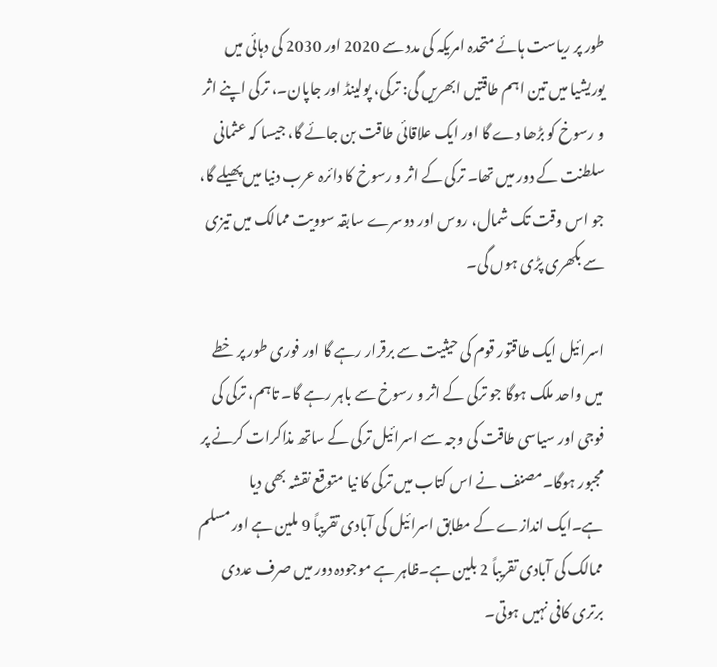طور پر ریاست ہائے متحدہ امریکہ کی مدد سے 2020 اور 2030 کی دہائی میں یوریشیا میں تین اہم طاقتیں ابھریں گی: ترکی، پولینڈ اور جاپان۔، ترکی اپنے اثر و رسوخ کو بڑھا دے گا اور ایک علاقائی طاقت بن جائے گا، جیسا کہ عثمانی سلطنت کے دور میں تھا۔ ترکی کے اثر و رسوخ کا دائرہ عرب دنیا میں پھیلے گا، جو اس وقت تک شمال، روس اور دوسرے سابقہ سوویت ممالک میں تیزی سے بکھری پڑی ہوں گی۔

اسرائیل ایک طاقتور قوم کی حیثیت سے برقرار رہے گا اور فوری طور پر خطے میں واحد ملک ہوگا جو ترکی کے اثر و رسوخ سے باہر رہے گا۔ تاہم، ترکی کی فوجی اور سیاسی طاقت کی وجہ سے اسرائیل ترکی کے ساتھ مذاکرات کرنے پر مجبور ہوگا۔مصنف نے اس کتاب میں ترکی کا نیا متوقع نقشہ بھی دیا ہے۔ایک اندازے کے مطابق اسرائیل کی آبادی تقریباً 9 ملین ہے اور مسلم ممالک کی آبادی تقریباً 2 بلین ہے۔ظاہر ہے موجودہ دور میں صرف عددی برتری کافی نہیں ہوتی۔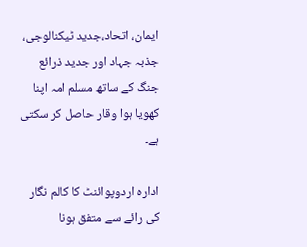ایمان، اتحاد،جدید ٹیکنالوجی، جذبہ جہاد اور جدید ذرائع جنگ کے ساتھ مسلم امہ اپنا کھویا ہوا وقار حاصل کر سکتی ہے۔

ادارہ اردوپوائنٹ کا کالم نگار کی رائے سے متفق ہونا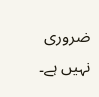ضروری نہیں ہے۔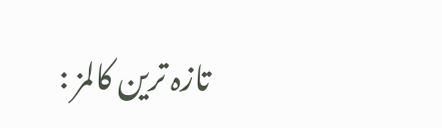تازہ ترین کالمز :